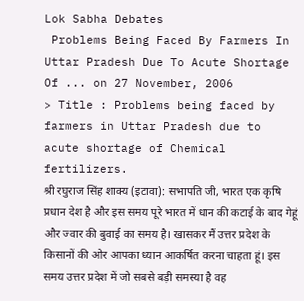Lok Sabha Debates
 Problems Being Faced By Farmers In Uttar Pradesh Due To Acute Shortage Of ... on 27 November, 2006
> Title : Problems being faced by farmers in Uttar Pradesh due to acute shortage of Chemical fertilizers.
श्री रघुराज सिंह शाक्य (इटावा): सभापति जी, भारत एक कृषि प्रधान देश है और इस समय पूरे भारत में धान की कटाई के बाद गेहूं और ज्वार की बुवाई का समय है। खासकर मैं उत्तर प्रदेश के किसानों की ओर आपका ध्यान आकर्षित करना चाहता हूं। इस समय उत्तर प्रदेश में जो सबसे बड़ी समस्या है वह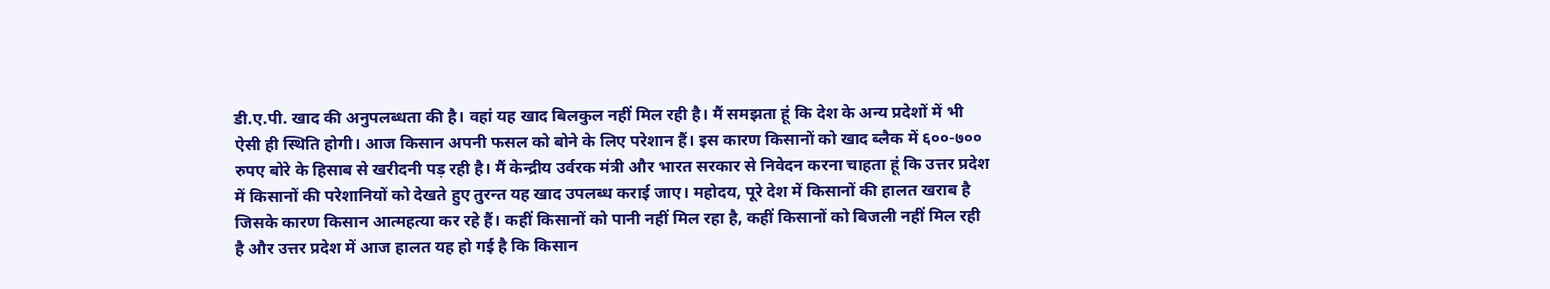डी.ए.पी. खाद की अनुपलब्धता की है। वहां यह खाद बिलकुल नहीं मिल रही है। मैं समझता हूं कि देश के अन्य प्रदेशों में भी ऐसी ही स्थिति होगी। आज किसान अपनी फसल को बोने के लिए परेशान हैं। इस कारण किसानों को खाद ब्लैक में ६००-७०० रुपए बोरे के हिसाब से खरीदनी पड़ रही है। मैं केन्द्रीय उर्वरक मंत्री और भारत सरकार से निवेदन करना चाहता हूं कि उत्तर प्रदेश में किसानों की परेशानियों को देखते हुए तुरन्त यह खाद उपलब्ध कराई जाए। महोदय, पूरे देश में किसानों की हालत खराब है जिसके कारण किसान आत्महत्या कर रहे हैं। कहीं किसानों को पानी नहीं मिल रहा है, कहीं किसानों को बिजली नहीं मिल रही है और उत्तर प्रदेश में आज हालत यह हो गई है कि किसान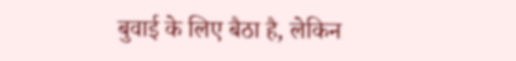बुवाई के लिए बैठा है, लेकिन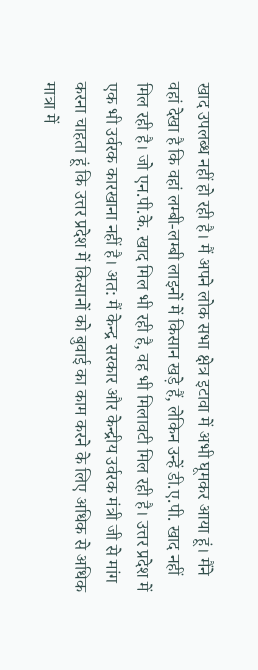खाद उपलब्ध नहीं हो रही है। मैं अपने लोक सभा क्षेत्र इटावा में अभी घूमकर आया हूं। मैंने वहां देखा है कि वहां लम्बी-लम्बी लाइनों में किसान खड़े हैं, लेकिन उन्हें डी.ए.पी. खाद नहीं मिल रही है। जो एन.पी.के. खाद मिल भी रही है, वह भी मिलावटी मिल रही है। उत्तर प्रदेश में एक भी उर्वरक कारखाना नहीं है। अत: मैं केन्द्र सरकार और केन्द्रीय उर्वरक मंत्री जी से मांग करना चाहता हूं कि उत्तर प्रदेश में किसानों को बुवाई का काम करने के लिए अधिक से अधिक मात्रा में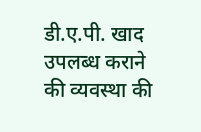डी.ए.पी. खाद उपलब्ध कराने की व्यवस्था की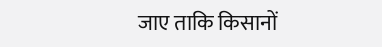जाए ताकि किसानों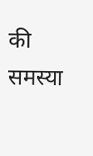की समस्या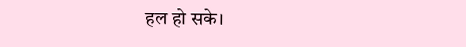हल हो सके।